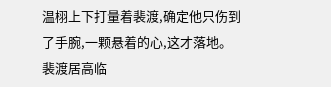温栩上下打量着裴渡,确定他只伤到了手腕,一颗悬着的心,这才落地。
裴渡居高临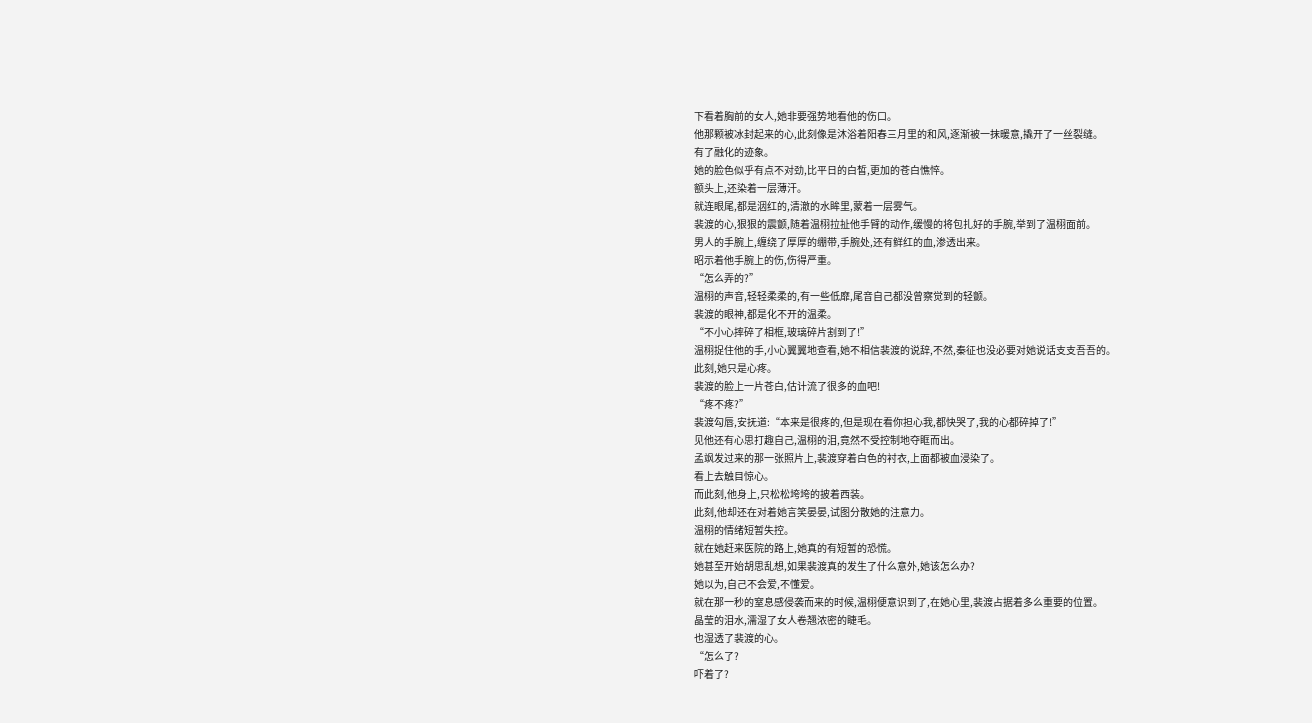下看着胸前的女人,她非要强势地看他的伤口。
他那颗被冰封起来的心,此刻像是沐浴着阳春三月里的和风,逐渐被一抹暖意,撬开了一丝裂缝。
有了融化的迹象。
她的脸色似乎有点不对劲,比平日的白皙,更加的苍白憔悴。
额头上,还染着一层薄汗。
就连眼尾,都是洇红的,清澈的水眸里,蒙着一层雾气。
裴渡的心,狠狠的震颤,随着温栩拉扯他手臂的动作,缓慢的将包扎好的手腕,举到了温栩面前。
男人的手腕上,缠绕了厚厚的绷带,手腕处,还有鲜红的血,渗透出来。
昭示着他手腕上的伤,伤得严重。
“怎么弄的?”
温栩的声音,轻轻柔柔的,有一些低靡,尾音自己都没曾察觉到的轻颤。
裴渡的眼神,都是化不开的温柔。
“不小心摔碎了相框,玻璃碎片割到了!”
温栩捉住他的手,小心翼翼地查看,她不相信裴渡的说辞,不然,秦征也没必要对她说话支支吾吾的。
此刻,她只是心疼。
裴渡的脸上一片苍白,估计流了很多的血吧!
“疼不疼?”
裴渡勾唇,安抚道:“本来是很疼的,但是现在看你担心我,都快哭了,我的心都碎掉了!”
见他还有心思打趣自己,温栩的泪,竟然不受控制地夺眶而出。
孟飒发过来的那一张照片上,裴渡穿着白色的衬衣,上面都被血浸染了。
看上去触目惊心。
而此刻,他身上,只松松垮垮的披着西装。
此刻,他却还在对着她言笑晏晏,试图分散她的注意力。
温栩的情绪短暂失控。
就在她赶来医院的路上,她真的有短暂的恐慌。
她甚至开始胡思乱想,如果裴渡真的发生了什么意外,她该怎么办?
她以为,自己不会爱,不懂爱。
就在那一秒的窒息感侵袭而来的时候,温栩便意识到了,在她心里,裴渡占据着多么重要的位置。
晶莹的泪水,濡湿了女人卷翘浓密的睫毛。
也湿透了裴渡的心。
“怎么了?
吓着了?